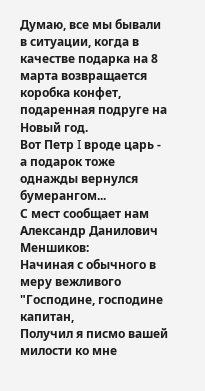Думаю, все мы бывали в ситуации, когда в качестве подарка на 8 марта возвращается коробка конфет, подаренная подруге на Новый год.
Вот Петр I вроде царь - а подарок тоже однажды вернулся бумерангом...
С мест сообщает нам Александр Данилович Меншиков:
Начиная с обычного в меру вежливого
"Господине, господине капитан,
Получил я писмо вашей милости ко мне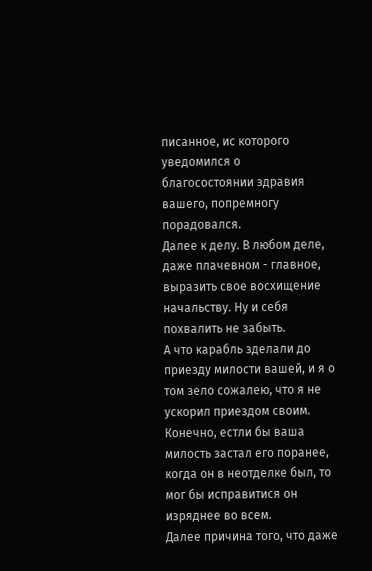писанное, ис которого уведомился о благосостоянии здравия вашего, попремногу порадовался.
Далее к делу. В любом деле, даже плачевном - главное, выразить свое восхищение начальству. Ну и себя похвалить не забыть.
А что карабль зделали до приезду милости вашей, и я о том зело сожалею, что я не ускорил приездом своим. Конечно, естли бы ваша милость застал его поранее, когда он в неотделке был, то мог бы исправитися он изряднее во всем.
Далее причина того, что даже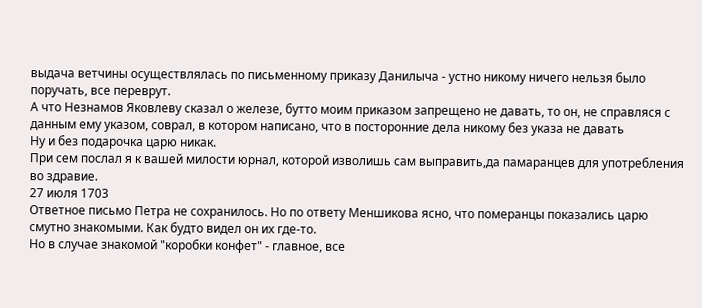выдача ветчины осуществлялась по письменному приказу Данилыча - устно никому ничего нельзя было поручать, все переврут.
А что Незнамов Яковлеву сказал о железе, бутто моим приказом запрещено не давать, то он, не справляся с данным ему указом, соврал, в котором написано, что в посторонние дела никому без указа не давать
Ну и без подарочка царю никак.
При сем послал я к вашей милости юрнал, которой изволишь сам выправить,да памаранцев для употребления во здравие.
27 июля 1703
Ответное письмо Петра не сохранилось. Но по ответу Меншикова ясно, что померанцы показались царю смутно знакомыми. Как будто видел он их где-то.
Но в случае знакомой "коробки конфет" - главное, все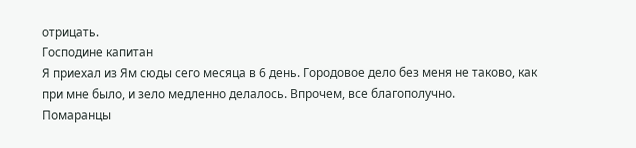отрицать.
Господине капитан
Я приехал из Ям сюды сего месяца в 6 день. Городовое дело без меня не таково, как при мне было, и зело медленно делалось. Впрочем, все благополучно.
Помаранцы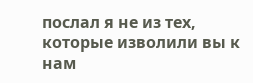послал я не из тех, которые изволили вы к нам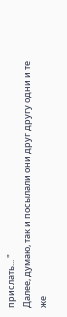прислать... "
Далее, думаю, так и посылали они друг другу одни и те же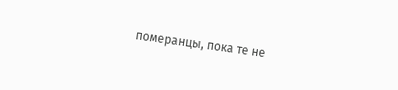померанцы, пока те не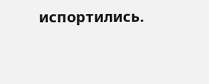испортились.